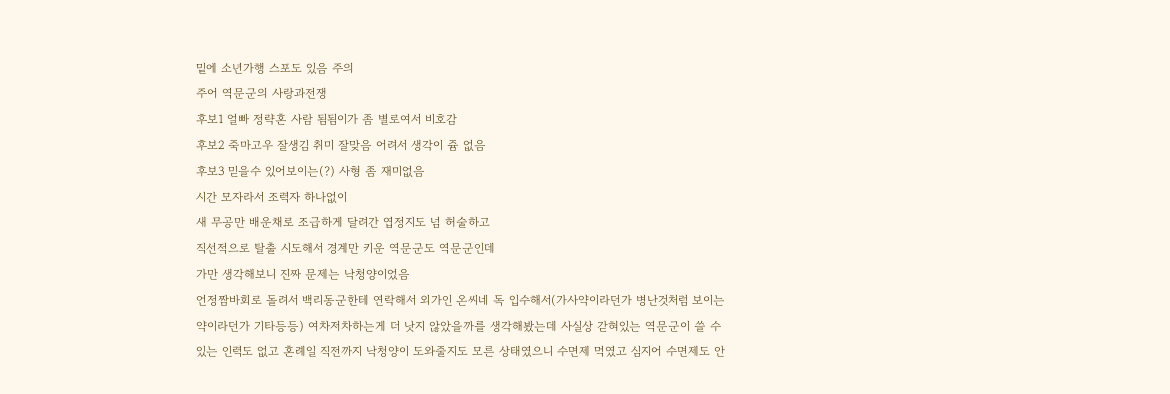밑에 소년가행 스포도 있음 주의
주어 역문군의 사랑과전쟁
후보1 얼빠 정략혼 사람 됨됨이가 좀 별로여서 비호감
후보2 죽마고우 잘생김 취미 잘맞음 어려서 생각이 쥼 없음
후보3 믿을수 있어보이는(?) 사형 좀 재미없음
시간 모자라서 조력자 하나없이
새 무공만 배운채로 조급하게 달려간 엽정지도 넘 허술하고
직선적으로 탈출 시도해서 경계만 키운 역문군도 역문군인데
가만 생각해보니 진짜 문제는 낙청양이었음
언정짬바회로 돌려서 백리동군한테 연락해서 외가인 온씨네 독 입수해서(가사약이라던가 병난것처럼 보이는 약이라던가 기타등등) 여차저차하는게 더 낫지 않았을까를 생각해봤는데 사실상 갇혀있는 역문군이 쓸 수 있는 인력도 없고 혼례일 직전까지 낙청양이 도와줄지도 모른 상태였으니 수면제 먹였고 심지어 수면제도 안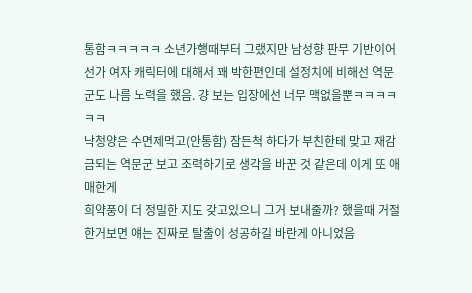통함ㅋㅋㅋㅋㅋ 소년가행때부터 그랬지만 남성향 판무 기반이어선가 여자 캐릭터에 대해서 꽤 박한편인데 설정치에 비해선 역문군도 나름 노력을 했음. 걍 보는 입장에선 너무 맥없을뿐ㅋㅋㅋㅋㅋㅋ
낙청양은 수면제먹고(안통함) 잠든척 하다가 부친한테 맞고 재감금되는 역문군 보고 조력하기로 생각을 바꾼 것 같은데 이게 또 애매한게
희약풍이 더 정밀한 지도 갖고있으니 그거 보내줄까? 했을때 거절한거보면 얘는 진짜로 탈출이 성공하길 바란게 아니었음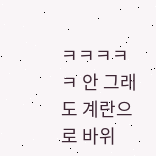ㅋㅋㅋㅋㅋ 안 그래도 계란으로 바위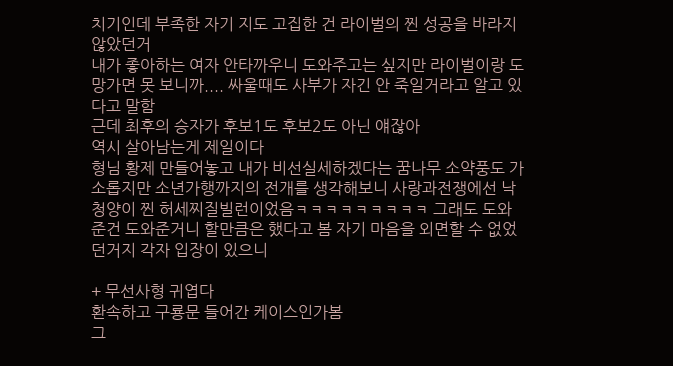치기인데 부족한 자기 지도 고집한 건 라이벌의 찐 성공을 바라지 않았던거
내가 좋아하는 여자 안타까우니 도와주고는 싶지만 라이벌이랑 도망가면 못 보니까.... 싸울때도 사부가 자긴 안 죽일거라고 알고 있다고 말함
근데 최후의 승자가 후보1도 후보2도 아닌 얘잖아
역시 살아남는게 제일이다
형님 황제 만들어놓고 내가 비선실세하겠다는 꿈나무 소약풍도 가소롭지만 소년가행까지의 전개를 생각해보니 사랑과전쟁에선 낙청양이 찐 허세찌질빌런이었음ㅋㅋㅋㅋㅋㅋㅋㅋㅋ 그래도 도와준건 도와준거니 할만큼은 했다고 봄 자기 마음을 외면할 수 없었던거지 각자 입장이 있으니

+ 무선사형 귀엽다
환속하고 구룡문 들어간 케이스인가봄
그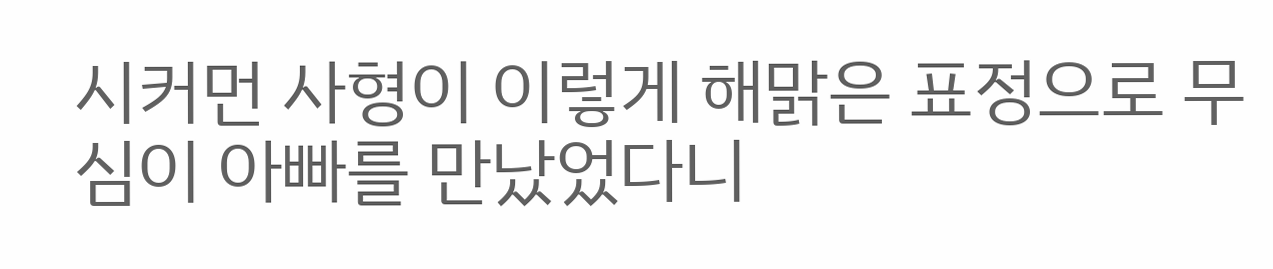시커먼 사형이 이렇게 해맑은 표정으로 무심이 아빠를 만났었다니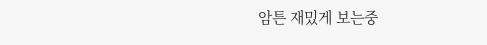암튼 재밌게 보는중